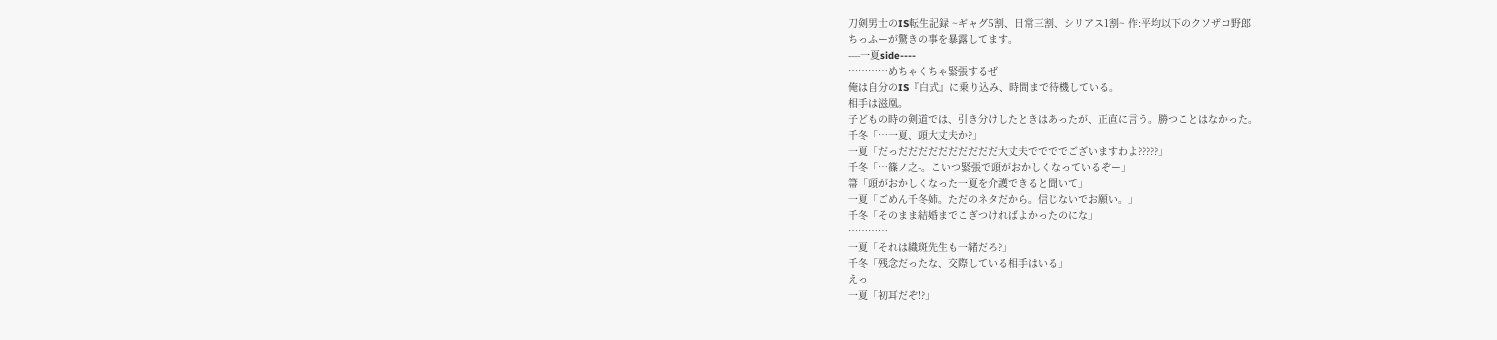刀剣男士のIS転生記録 ~ギャグ5割、日常三割、シリアス1割~ 作:平均以下のクソザコ野郎
ちっふーが驚きの事を暴露してます。
----一夏side----
…………めちゃくちゃ緊張するぜ
俺は自分のIS『白式』に乗り込み、時間まで待機している。
相手は滋凰。
子どもの時の剣道では、引き分けしたときはあったが、正直に言う。勝つことはなかった。
千冬「…一夏、頭大丈夫か?」
一夏「だっだだだだだだだだだだ大丈夫ででででございますわよ?????」
千冬「…篠ノ之-。こいつ緊張で頭がおかしくなっているぞー」
箒「頭がおかしくなった一夏を介護できると聞いて」
一夏「ごめん千冬姉。ただのネタだから。信じないでお願い。」
千冬「そのまま結婚までこぎつければよかったのにな」
…………
一夏「それは織斑先生も一緒だろ?」
千冬「残念だったな、交際している相手はいる」
えっ
一夏「初耳だぞ!?」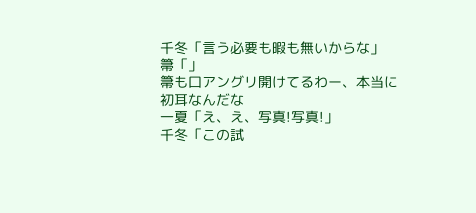千冬「言う必要も暇も無いからな」
箒「」
箒も口アングリ開けてるわー、本当に初耳なんだな
一夏「え、え、写真!写真!」
千冬「この試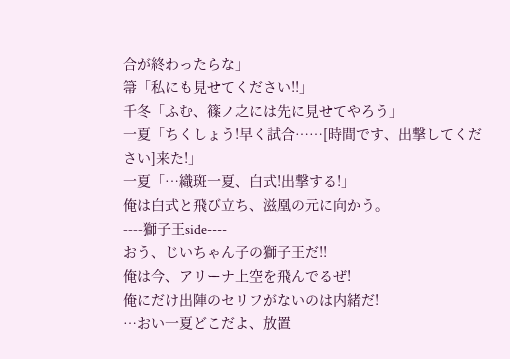合が終わったらな」
箒「私にも見せてください!!」
千冬「ふむ、篠ノ之には先に見せてやろう」
一夏「ちくしょう!早く試合……[時間です、出撃してください]来た!」
一夏「…織斑一夏、白式!出撃する!」
俺は白式と飛び立ち、滋凰の元に向かう。
----獅子王side----
おう、じいちゃん子の獅子王だ!!
俺は今、アリーナ上空を飛んでるぜ!
俺にだけ出陣のセリフがないのは内緒だ!
…おい一夏どこだよ、放置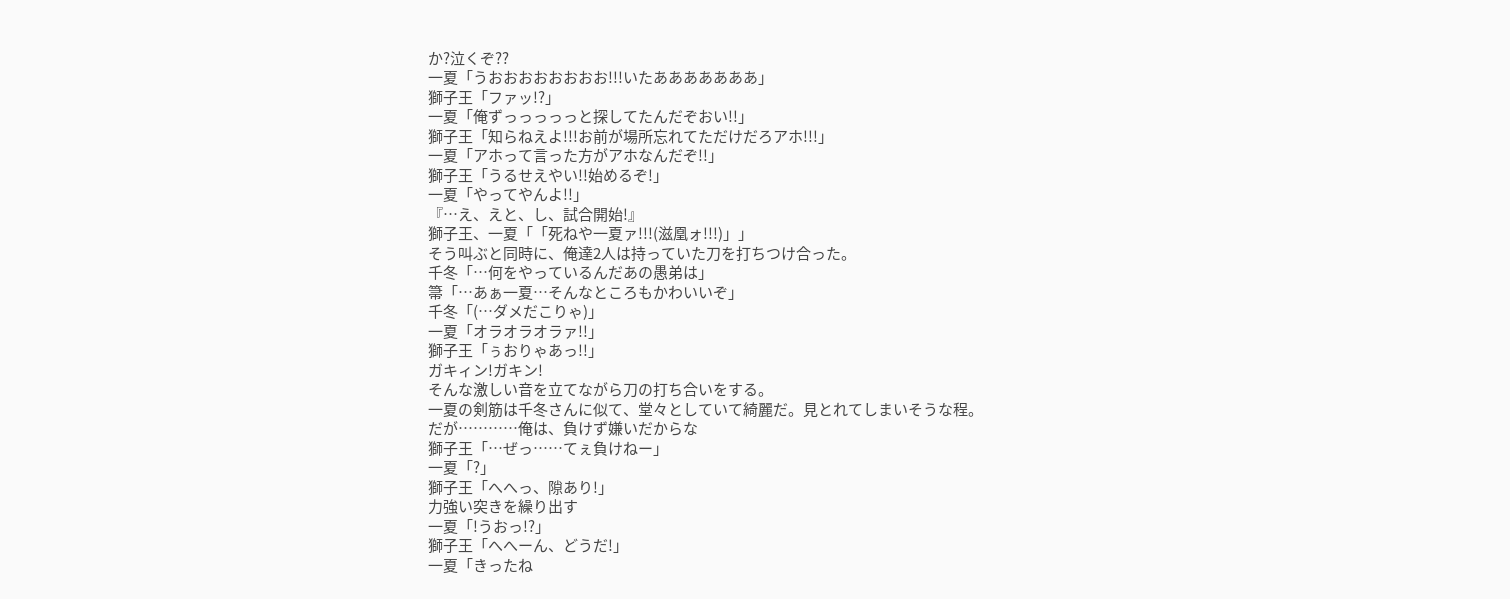か?泣くぞ??
一夏「うおおおおおおおお!!!いたあああああああ」
獅子王「ファッ!?」
一夏「俺ずっっっっっと探してたんだぞおい!!」
獅子王「知らねえよ!!!お前が場所忘れてただけだろアホ!!!」
一夏「アホって言った方がアホなんだぞ!!」
獅子王「うるせえやい!!始めるぞ!」
一夏「やってやんよ!!」
『…え、えと、し、試合開始!』
獅子王、一夏「「死ねや一夏ァ!!!(滋凰ォ!!!)」」
そう叫ぶと同時に、俺達2人は持っていた刀を打ちつけ合った。
千冬「…何をやっているんだあの愚弟は」
箒「…あぁ一夏…そんなところもかわいいぞ」
千冬「(…ダメだこりゃ)」
一夏「オラオラオラァ!!」
獅子王「ぅおりゃあっ!!」
ガキィン!ガキン!
そんな激しい音を立てながら刀の打ち合いをする。
一夏の剣筋は千冬さんに似て、堂々としていて綺麗だ。見とれてしまいそうな程。
だが…………俺は、負けず嫌いだからな
獅子王「…ぜっ……てぇ負けねー」
一夏「?」
獅子王「へへっ、隙あり!」
力強い突きを繰り出す
一夏「!うおっ!?」
獅子王「へへーん、どうだ!」
一夏「きったね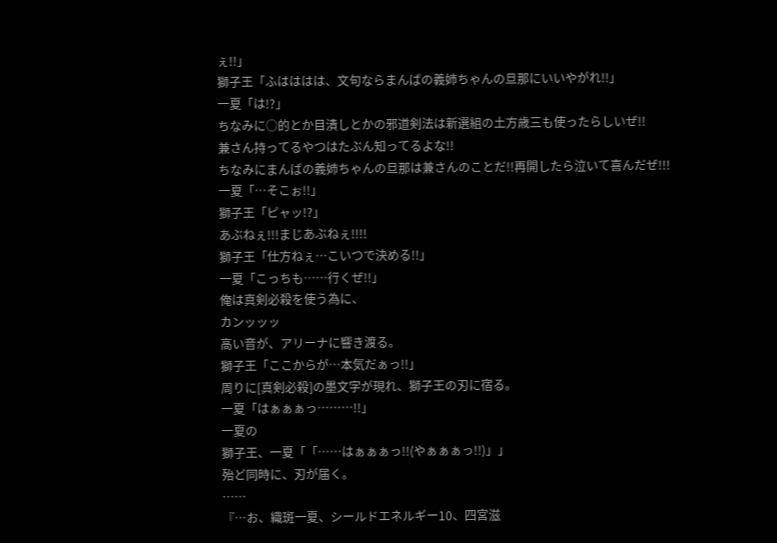ぇ!!」
獅子王「ふはははは、文句ならまんばの義姉ちゃんの旦那にいいやがれ!!」
一夏「は!?」
ちなみに○的とか目潰しとかの邪道剣法は新選組の土方歳三も使ったらしいぜ!!
兼さん持ってるやつはたぶん知ってるよな!!
ちなみにまんばの義姉ちゃんの旦那は兼さんのことだ!!再開したら泣いて喜んだぜ!!!
一夏「…そこぉ!!」
獅子王「ピャッ!?」
あぶねぇ!!!まじあぶねぇ!!!!
獅子王「仕方ねぇ…こいつで決める!!」
一夏「こっちも……行くぜ!!」
俺は真剣必殺を使う為に、
カンッッッ
高い音が、アリーナに響き渡る。
獅子王「ここからが…本気だぁっ!!」
周りに[真剣必殺]の墨文字が現れ、獅子王の刃に宿る。
一夏「はぁぁぁっ………!!」
一夏の
獅子王、一夏「「……はぁぁぁっ!!(やぁぁぁっ!!)」」
殆ど同時に、刃が届く。
……
『…お、織斑一夏、シールドエネルギー10、四宮滋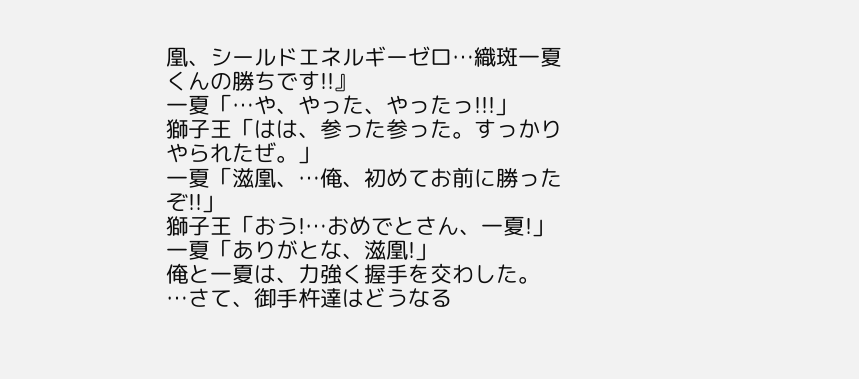凰、シールドエネルギーゼロ…織斑一夏くんの勝ちです!!』
一夏「…や、やった、やったっ!!!」
獅子王「はは、参った参った。すっかりやられたぜ。」
一夏「滋凰、…俺、初めてお前に勝ったぞ!!」
獅子王「おう!…おめでとさん、一夏!」
一夏「ありがとな、滋凰!」
俺と一夏は、力強く握手を交わした。
…さて、御手杵達はどうなる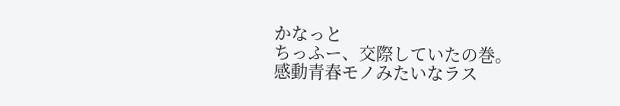かなっと
ちっふー、交際していたの巻。
感動青春モノみたいなラス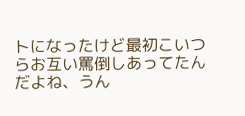トになったけど最初こいつらお互い罵倒しあってたんだよね、うん